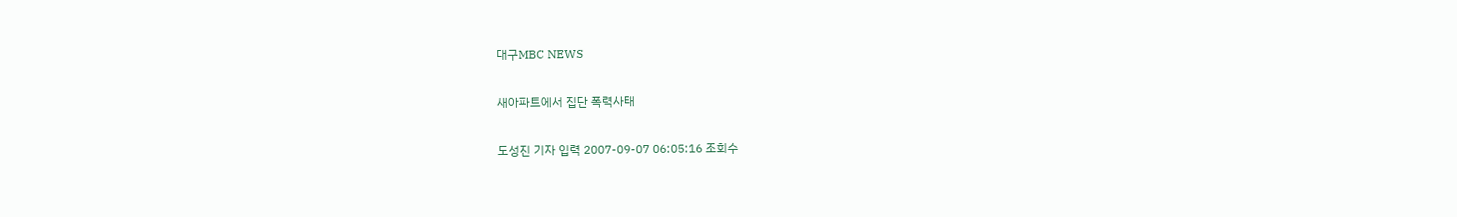대구MBC NEWS

새아파트에서 집단 폭력사태

도성진 기자 입력 2007-09-07 06:05:16 조회수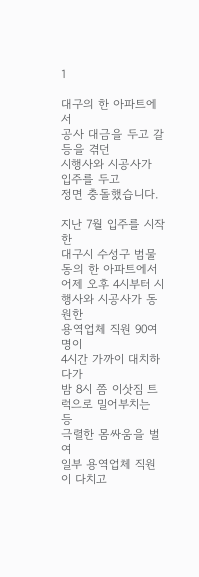1

대구의 한 아파트에서
공사 대금을 두고 갈등을 겪던
시행사와 시공사가 입주를 두고
정면 충돌했습니다.

지난 7월 입주를 시작한
대구시 수성구 범물동의 한 아파트에서
어제 오후 4시부터 시행사와 시공사가 동원한
용역업체 직원 90여 명이
4시간 가까이 대치하다가
밤 8시 쯤 이삿짐 트럭으로 밀어부치는 등
극렬한 몸싸움을 벌여
일부 용역업체 직원이 다치고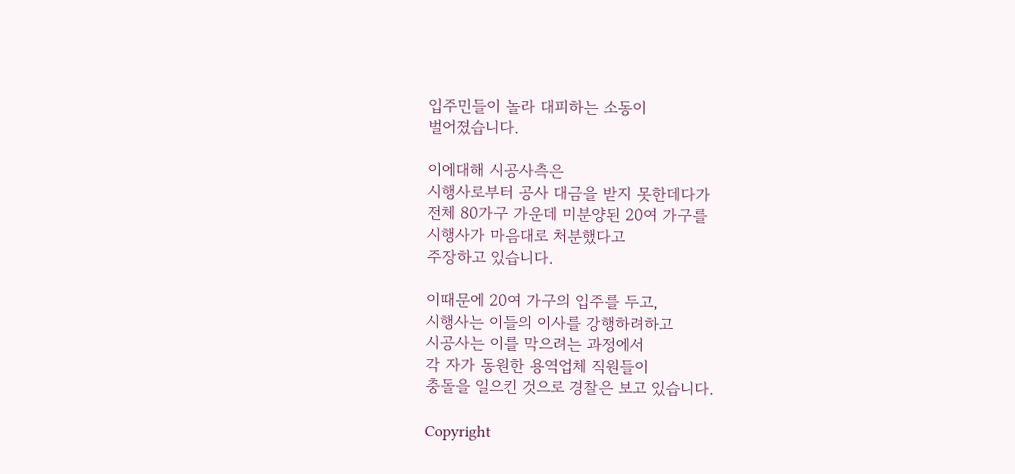입주민들이 놀라 대피하는 소동이
벌어졌습니다.

이에대해 시공사측은
시행사로부터 공사 대금을 받지 못한데다가
전체 80가구 가운데 미분양된 20여 가구를
시행사가 마음대로 처분했다고
주장하고 있습니다.

이때문에 20여 가구의 입주를 두고,
시행사는 이들의 이사를 강행하려하고
시공사는 이를 막으려는 과정에서
각 자가 동원한 용역업체 직원들이
충돌을 일으킨 것으로 경찰은 보고 있습니다.

Copyright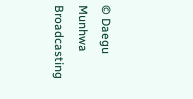© Daegu Munhwa Broadcasting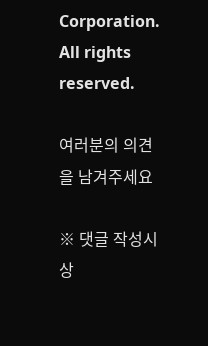Corporation. All rights reserved.

여러분의 의견을 남겨주세요

※ 댓글 작성시 상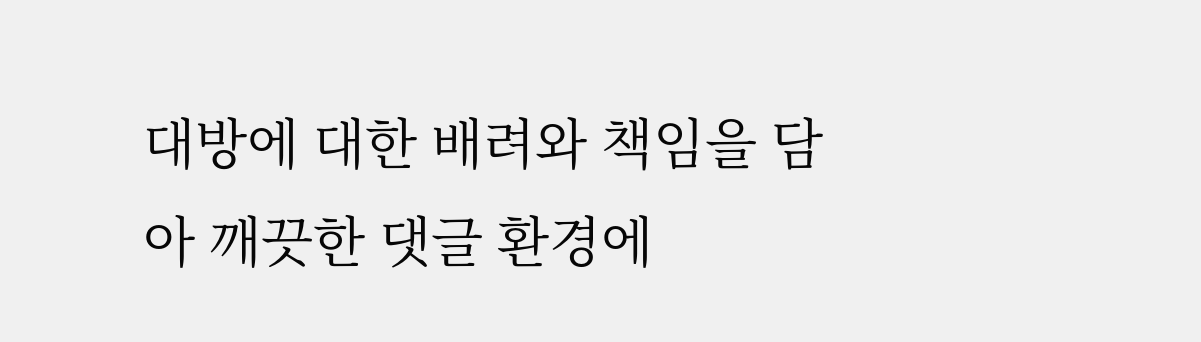대방에 대한 배려와 책임을 담아 깨끗한 댓글 환경에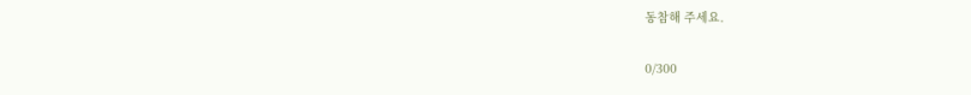동참해 주세요.

0/300